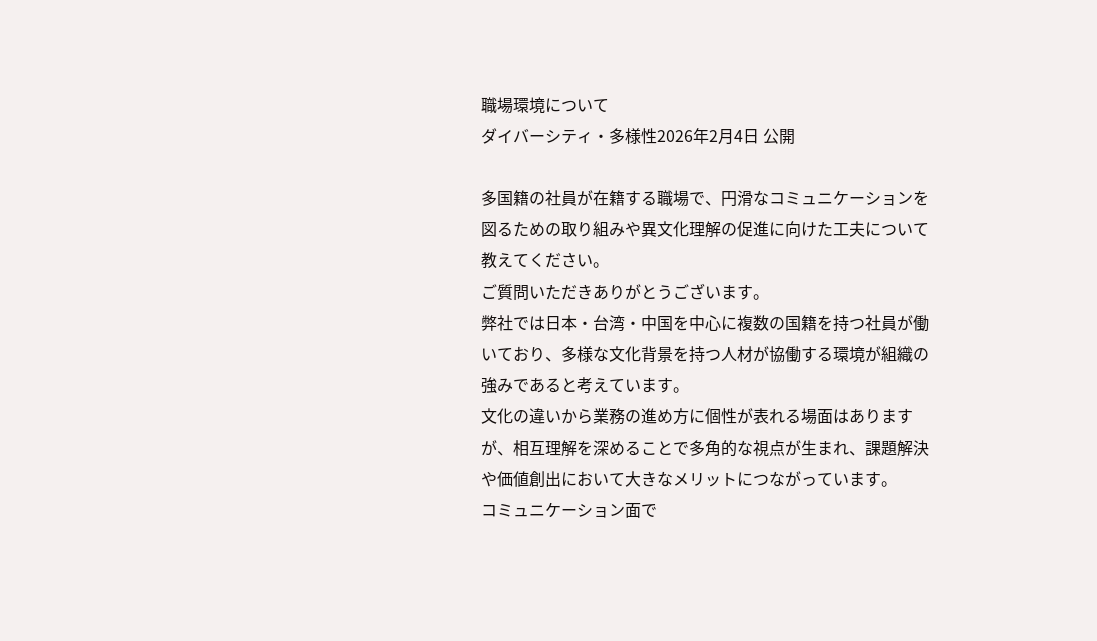職場環境について
ダイバーシティ・多様性2026年2月4日 公開

多国籍の社員が在籍する職場で、円滑なコミュニケーションを図るための取り組みや異文化理解の促進に向けた工夫について教えてください。
ご質問いただきありがとうございます。
弊社では日本・台湾・中国を中心に複数の国籍を持つ社員が働いており、多様な文化背景を持つ人材が協働する環境が組織の強みであると考えています。
文化の違いから業務の進め方に個性が表れる場面はありますが、相互理解を深めることで多角的な視点が生まれ、課題解決や価値創出において大きなメリットにつながっています。
コミュニケーション面で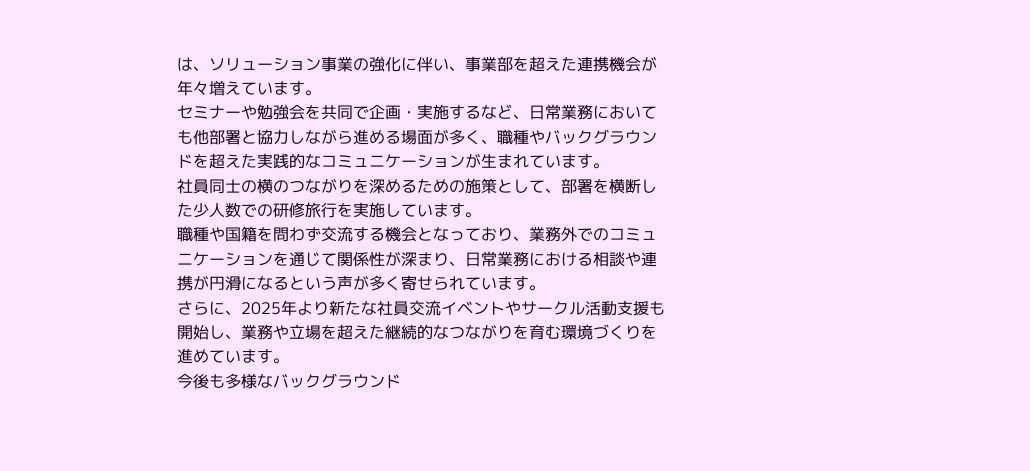は、ソリューション事業の強化に伴い、事業部を超えた連携機会が年々増えています。
セミナーや勉強会を共同で企画・実施するなど、日常業務においても他部署と協力しながら進める場面が多く、職種やバックグラウンドを超えた実践的なコミュニケーションが生まれています。
社員同士の横のつながりを深めるための施策として、部署を横断した少人数での研修旅行を実施しています。
職種や国籍を問わず交流する機会となっており、業務外でのコミュニケーションを通じて関係性が深まり、日常業務における相談や連携が円滑になるという声が多く寄せられています。
さらに、2025年より新たな社員交流イベントやサークル活動支援も開始し、業務や立場を超えた継続的なつながりを育む環境づくりを進めています。
今後も多様なバックグラウンド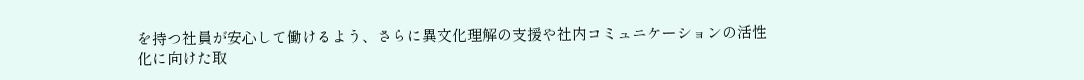を持つ社員が安心して働けるよう、さらに異文化理解の支援や社内コミュニケーションの活性化に向けた取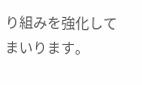り組みを強化してまいります。